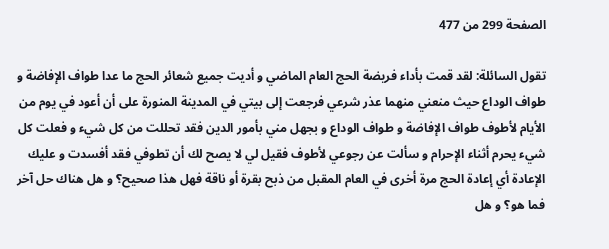الصفحة 299 من 477

تقول السائلة: لقد قمت بأداء فريضة الحج العام الماضي و أديت جميع شعائر الحج ما عدا طواف الإفاضة و طواف الوداع حيث منعني منهما عذر شرعي فرجعت إلى بيتي في المدينة المنورة على أن أعود في يوم من الأيام لأطوف طواف الإفاضة و طواف الوداع و بجهل مني بأمور الدين فقد تحللت من كل شيء و فعلت كل شيء يحرم أثناء الإحرام و سألت عن رجوعي لأطوف فقيل لي لا يصح لك أن تطوفي فقد أفسدت و عليك الإعادة أي إعادة الحج مرة أخرى في العام المقبل من ذبح بقرة أو ناقة فهل هذا صحيح؟ و هل هناك حل آخر فما هو؟ و هل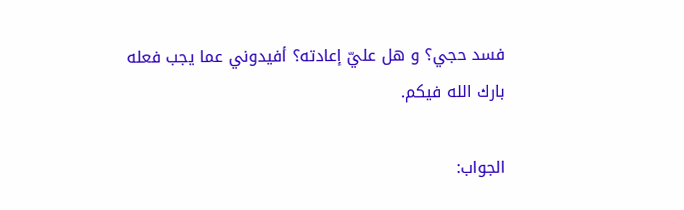فسد حجي؟ و هل عليّ إعادته؟ أفيدوني عما يجب فعله بارك الله فيكم.

الجواب: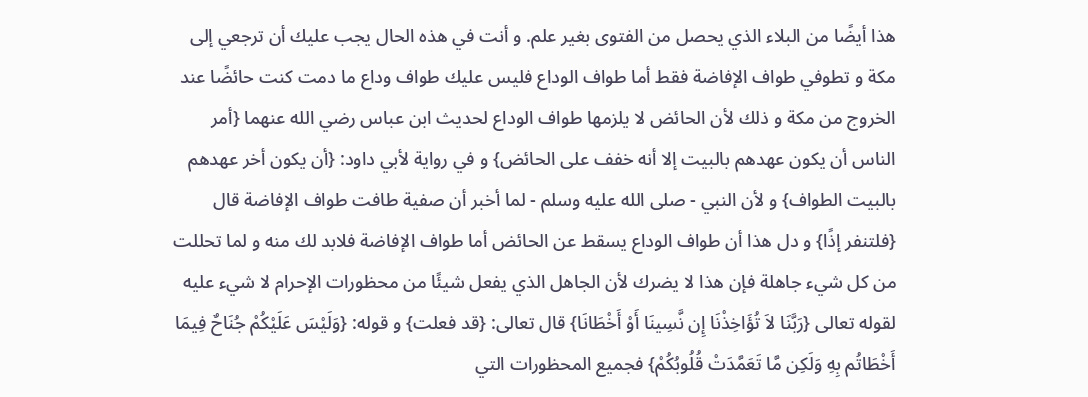هذا أيضًا من البلاء الذي يحصل من الفتوى بغير علم. و أنت في هذه الحال يجب عليك أن ترجعي إلى مكة و تطوفي طواف الإفاضة فقط أما طواف الوداع فليس عليك طواف وداع ما دمت كنت حائضًا عند الخروج من مكة و ذلك لأن الحائض لا يلزمها طواف الوداع لحديث ابن عباس رضي الله عنهما {أمر الناس أن يكون عهدهم بالبيت إلا أنه خفف على الحائض} و في رواية لأبي داود: {أن يكون أخر عهدهم بالبيت الطواف} و لأن النبي - صلى الله عليه وسلم - لما أخبر أن صفية طافت طواف الإفاضة قال {فلتنفر إذًا} و دل هذا أن طواف الوداع يسقط عن الحائض أما طواف الإفاضة فلابد لك منه و لما تحللت من كل شيء جاهلة فإن هذا لا يضرك لأن الجاهل الذي يفعل شيئًا من محظورات الإحرام لا شيء عليه لقوله تعالى {رَبَّنَا لاَ تُؤَاخِذْنَا إِن نَّسِينَا أَوْ أَخْطَانَا} قال تعالى: {قد فعلت} و قوله: {وَلَيْسَ عَلَيْكُمْ جُنَاحٌ فِيمَا أَخْطَاتُم بِهِ وَلَكِن مَّا تَعَمَّدَتْ قُلُوبُكُمْ} فجميع المحظورات التي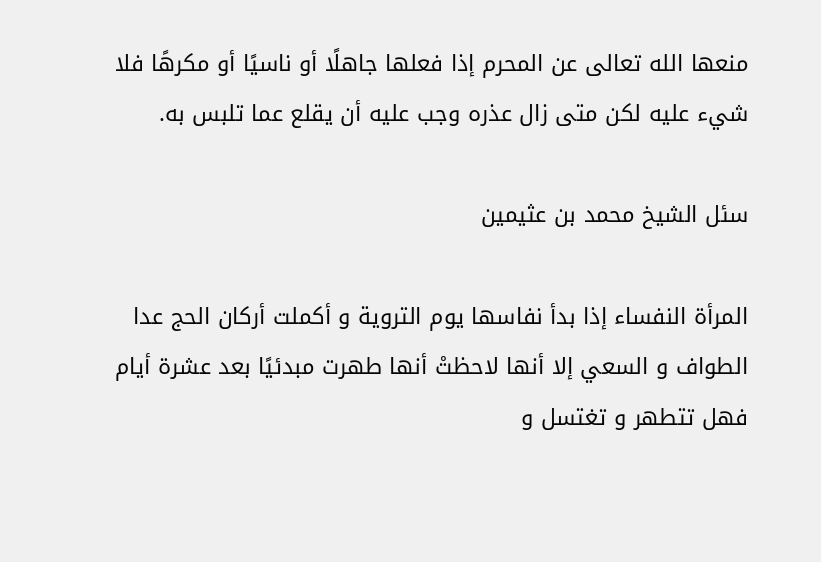منعها الله تعالى عن المحرم إذا فعلها جاهلًا أو ناسيًا أو مكرهًا فلا شيء عليه لكن متى زال عذره وجب عليه أن يقلع عما تلبس به.

سئل الشيخ محمد بن عثيمين

المرأة النفساء إذا بدأ نفاسها يوم التروية و أكملت أركان الحج عدا الطواف و السعي إلا أنها لاحظتْ أنها طهرت مبدئيًا بعد عشرة أيام فهل تتطهر و تغتسل و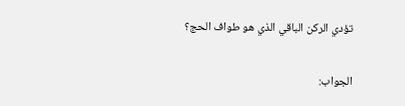تؤدي الركن الباقي الذي هو طواف الحج؟

الجواب: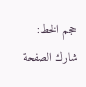حجم الخط:
شارك الصفحة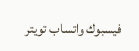فيسبوك واتساب تويتر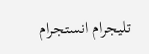تليجرام انستجرام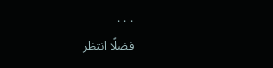. . .
فضلًا انتظر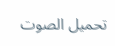تحميل الصوت